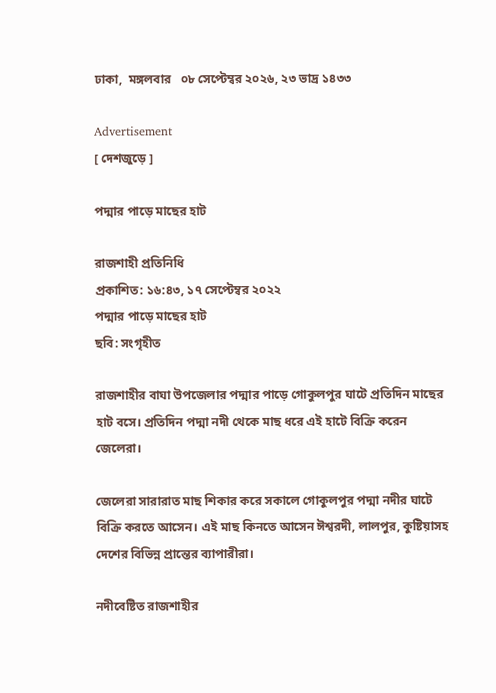ঢাকা,  মঙ্গলবার   ০৮ সেপ্টেম্বর ২০২৬, ২৩ ভাদ্র ১৪৩৩

Advertisement
[ দেশজুড়ে ]

পদ্মার পাড়ে মাছের হাট

রাজশাহী প্রতিনিধি
প্রকাশিত: ১৬:৪৩, ১৭ সেপ্টেম্বর ২০২২
পদ্মার পাড়ে মাছের হাট
ছবি: সংগৃহীত

রাজশাহীর বাঘা উপজেলার পদ্মার পাড়ে গোকুলপুর ঘাটে প্রতিদিন মাছের হাট বসে। প্রতিদিন পদ্মা নদী থেকে মাছ ধরে এই হাটে বিক্রি করেন জেলেরা।

জেলেরা সারারাত মাছ শিকার করে সকালে গোকুলপুর পদ্মা নদীর ঘাটে বিক্রি করতে আসেন। এই মাছ কিনতে আসেন ঈশ্বরদী, লালপুর, কুষ্টিয়াসহ দেশের বিভিন্ন প্রান্তের ব্যাপারীরা।

নদীবেষ্টিত রাজশাহীর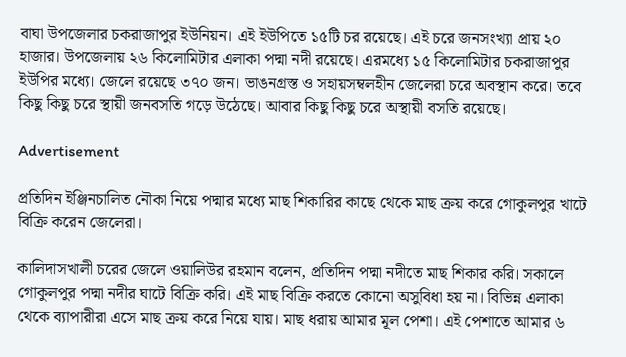বাঘা উপজেলার চকরাজাপুর ইউনিয়ন। এই ইউপিতে ১৫টি চর রয়েছে। এই চরে জনসংখ্যা প্রায় ২০ হাজার। উপজেলায় ২৬ কিলোমিটার এলাকা পদ্মা নদী রয়েছে। এরমধ্যে ১৫ কিলোমিটার চকরাজাপুর ইউপির মধ্যে। জেলে রয়েছে ৩৭০ জন। ভাঙনগ্রস্ত ও সহায়সম্বলহীন জেলেরা চরে অবস্থান করে। তবে কিছু কিছু চরে স্থায়ী জনবসতি গড়ে উঠেছে। আবার কিছু কিছু চরে অস্থায়ী বসতি রয়েছে।

Advertisement

প্রতিদিন ইঞ্জিনচালিত নৌকা নিয়ে পদ্মার মধ্যে মাছ শিকারির কাছে থেকে মাছ ক্রয় করে গোকুলপুর খাটে বিক্রি করেন জেলেরা।

কালিদাসখালী চরের জেলে ওয়ালিউর রহমান বলেন, প্রতিদিন পদ্মা নদীতে মাছ শিকার করি। সকালে গোকুলপুর পদ্মা নদীর ঘাটে বিক্রি করি। এই মাছ বিক্রি করতে কোনো অসুবিধা হয় না। বিভিন্ন এলাকা থেকে ব্যাপারীরা এসে মাছ ক্রয় করে নিয়ে যায়। মাছ ধরায় আমার মূল পেশা। এই পেশাতে আমার ৬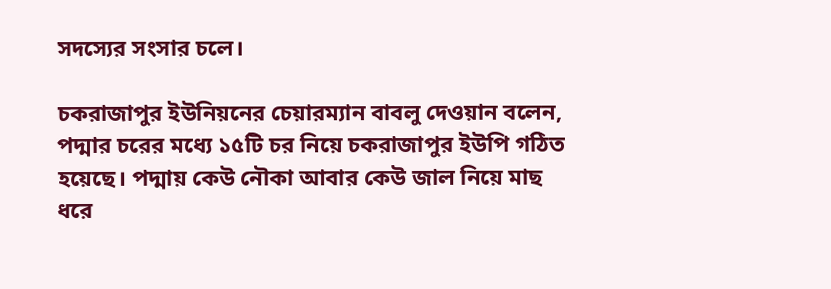সদস্যের সংসার চলে।

চকরাজাপুর ইউনিয়নের চেয়ারম্যান বাবলু দেওয়ান বলেন, পদ্মার চরের মধ্যে ১৫টি চর নিয়ে চকরাজাপুর ইউপি গঠিত হয়েছে। পদ্মায় কেউ নৌকা আবার কেউ জাল নিয়ে মাছ ধরে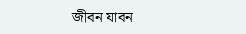জীবন যাবন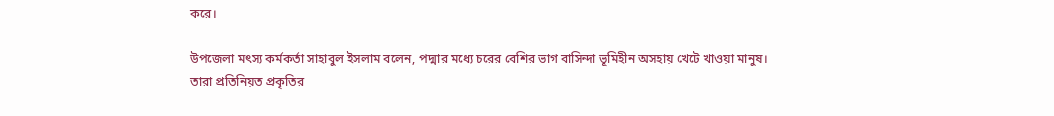করে।

উপজেলা মৎস্য কর্মকর্তা সাহাবুল ইসলাম বলেন, পদ্মার মধ্যে চরের বেশির ভাগ বাসিন্দা ভূমিহীন অসহায় খেটে খাওয়া মানুষ। তারা প্রতিনিয়ত প্রকৃতির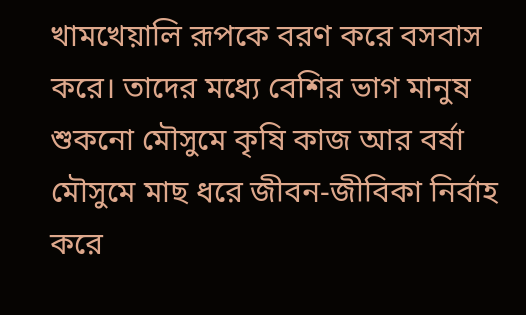খামখেয়ালি রূপকে বরণ করে বসবাস করে। তাদের মধ্যে বেশির ভাগ মানুষ শুকনো মৌসুমে কৃষি কাজ আর বর্ষা মৌসুমে মাছ ধরে জীবন-জীবিকা নির্বাহ করে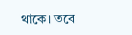থাকে। তবে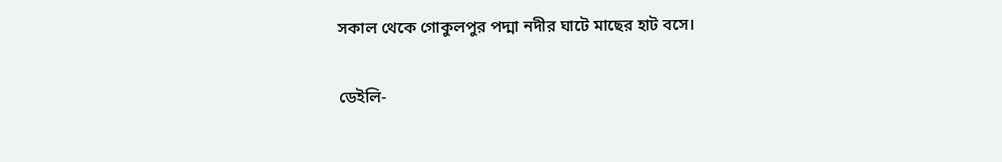সকাল থেকে গোকুলপুর পদ্মা নদীর ঘাটে মাছের হাট বসে।

ডেইলি-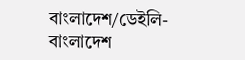বাংলাদেশ/ডেইলি-বাংলাদেশ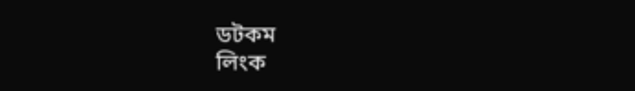ডটকম
লিংক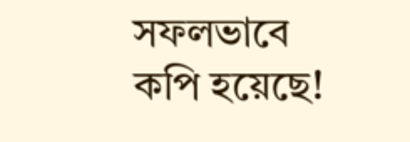সফলভাবে কপি হয়েছে!